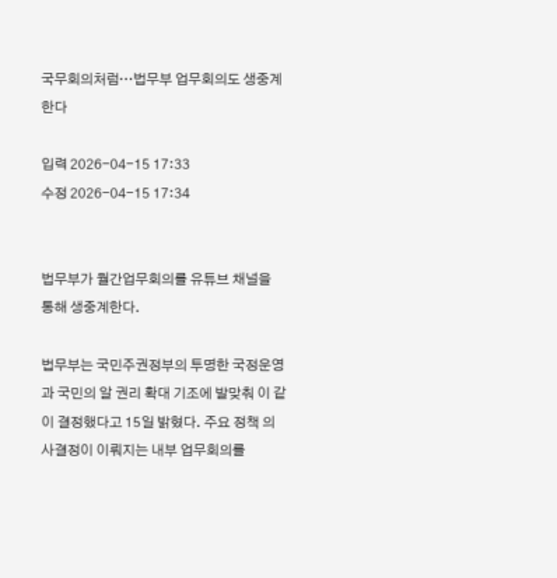국무회의처럼…법무부 업무회의도 생중계한다

입력 2026-04-15 17:33
수정 2026-04-15 17:34


법무부가 월간업무회의를 유튜브 채널을 통해 생중계한다.

법무부는 국민주권정부의 투명한 국정운영과 국민의 알 권리 확대 기조에 발맞춰 이 같이 결정했다고 15일 밝혔다. 주요 정책 의사결정이 이뤄지는 내부 업무회의를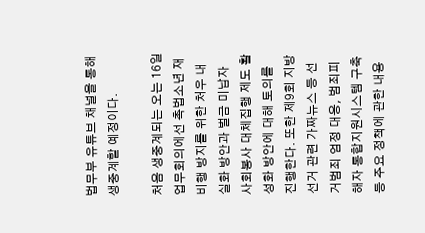법무부 유튜브 채널을 통해 생중계할 예정이다.

처음 생중계되는 오는 16일 업무회의에선 촉법소년 재비행 방지를 위한 처우 내실화 방안과 벌금 미납자 사회봉사 대체집행 제도 활성화 방안에 대해 토의를 진행한다. 또한 제9회 지방선거 관련 가짜뉴스 등 선거범죄 엄정 대응, 범죄피해자 통합지원시스템 구축 등 주요 정책에 관한 내용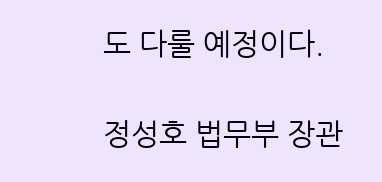도 다룰 예정이다.

정성호 법무부 장관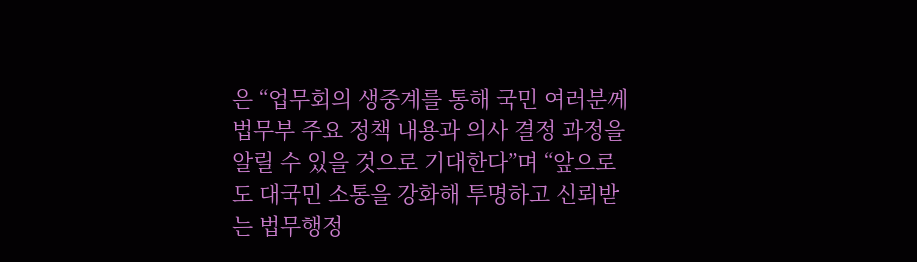은 “업무회의 생중계를 통해 국민 여러분께 법무부 주요 정책 내용과 의사 결정 과정을 알릴 수 있을 것으로 기대한다”며 “앞으로도 대국민 소통을 강화해 투명하고 신뢰받는 법무행정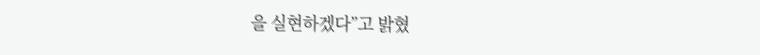을 실현하겠다”고 밝혔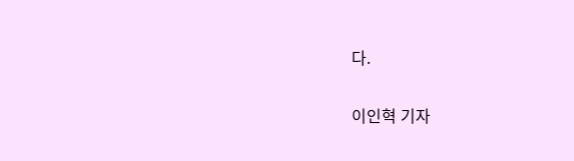다.

이인혁 기자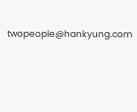twopeople@hankyung.com